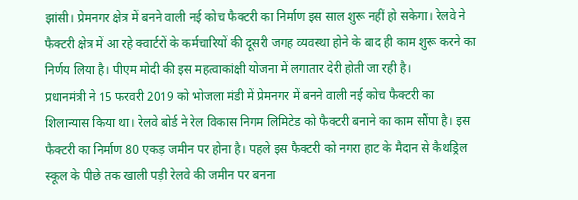झांसी। प्रेमनगर क्षेत्र में बनने वाली नई कोच फैक्टरी का निर्माण इस साल शुरू नहीं हो सकेगा। रेलवे ने फैक्टरी क्षेत्र में आ रहे क्वार्टरों के कर्मचारियों की दूसरी जगह व्यवस्था होने के बाद ही काम शुरू करने का निर्णय लिया है। पीएम मोदी की इस महत्वाकांक्षी योजना में लगातार देरी होती जा रही है।
प्रधानमंत्री ने 15 फरवरी 2019 को भोजला मंडी में प्रेमनगर में बनने वाली नई कोच फैक्टरी का शिलान्यास किया था। रेलवे बोर्ड ने रेल विकास निगम लिमिटेड को फैक्टरी बनाने का काम सौंपा है। इस फैक्टरी का निर्माण 80 एकड़ जमीन पर होना है। पहले इस फैक्टरी को नगरा हाट के मैदान से कैथड्रिल स्कूल के पीछे तक खाली पड़ी रेलवे की जमीन पर बनना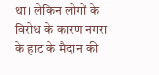था। लेकिन लोगों के विरोध के कारण नगरा के हाट के मैदान की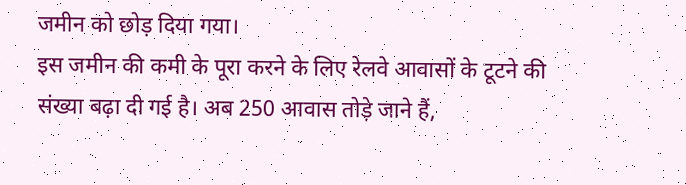जमीन को छोड़ दिया गया।
इस जमीन की कमी के पूरा करने के लिए रेलवे आवासों के टूटने की संख्या बढ़ा दी गई है। अब 250 आवास तोड़े जाने हैं,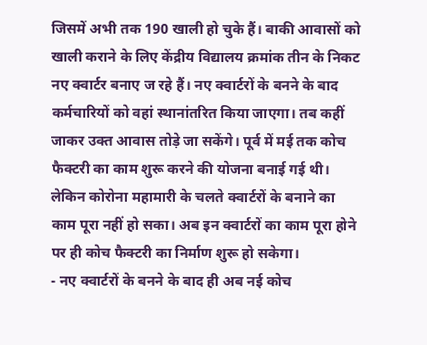जिसमें अभी तक 190 खाली हो चुके हैं। बाकी आवासों को खाली कराने के लिए केंद्रीय विद्यालय क्रमांक तीन के निकट नए क्वार्टर बनाए ज रहे हैं। नए क्वार्टरों के बनने के बाद कर्मचारियों को वहां स्थानांतरित किया जाएगा। तब कहीं जाकर उक्त आवास तोड़े जा सकेंगे। पूर्व में मई तक कोच फैक्टरी का काम शुरू करने की योजना बनाई गई थी। लेकिन कोरोना महामारी के चलते क्वार्टरों के बनाने का काम पूरा नहीं हो सका। अब इन क्वार्टरों का काम पूरा होने पर ही कोच फैक्टरी का निर्माण शुरू हो सकेगा।
- नए क्वार्टरों के बनने के बाद ही अब नई कोच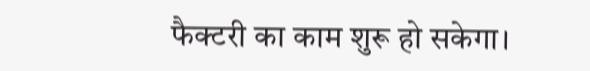फैक्टरी का काम शुरू हो सकेगा।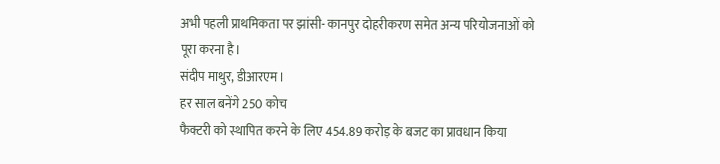अभी पहली प्राथमिकता पर झांसी- कानपुर दोहरीकरण समेत अन्य परियोजनाओं को पूरा करना है।
संदीप माथुर, डीआरएम।
हर साल बनेंगे 250 कोच
फैक्टरी को स्थापित करने के लिए 454.89 करोड़ के बजट का प्रावधान किया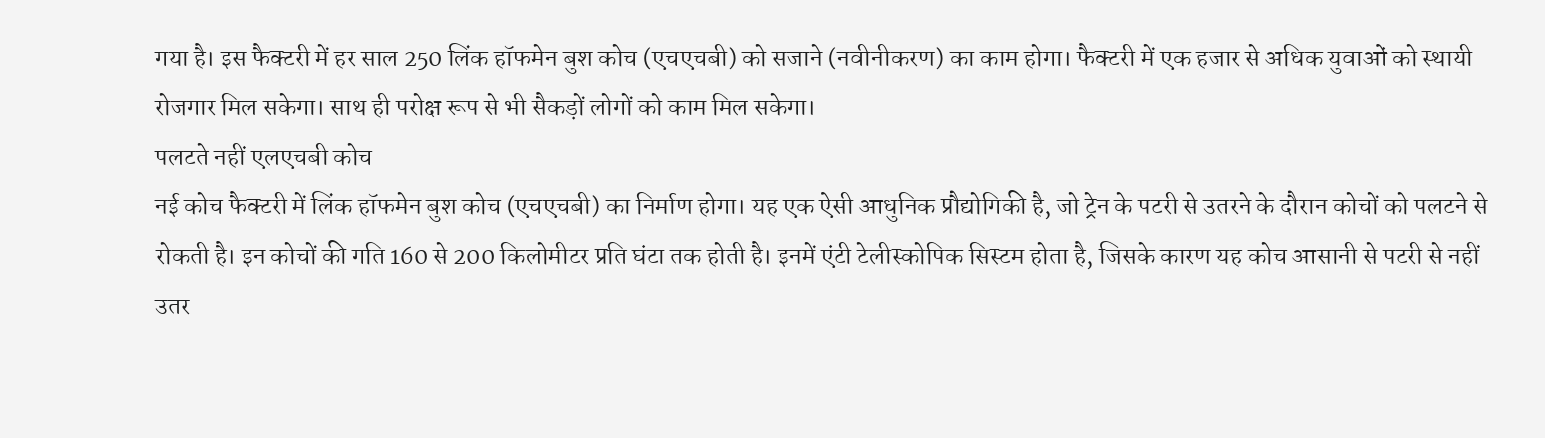गया है। इस फैक्टरी में हर साल 250 लिंक हॉफमेन बुश कोच (एचएचबी) को सजाने (नवीनीकरण) का काम होगा। फैक्टरी में एक हजार से अधिक युवाओं को स्थायी रोजगार मिल सकेगा। साथ ही परोक्ष रूप से भी सैकड़ों लोगों को काम मिल सकेगा।
पलटते नहीं एलएचबी कोच
नई कोच फैक्टरी में लिंक हॉफमेन बुश कोच (एचएचबी) का निर्माण होगा। यह एक ऐसी आधुनिक प्रौद्योगिकी है, जो ट्रेन के पटरी से उतरने के दौरान कोचों को पलटने से रोकती है। इन कोचों की गति 160 से 200 किलोमीटर प्रति घंटा तक होती है। इनमें एंटी टेलीस्कोपिक सिस्टम होता है, जिसके कारण यह कोच आसानी से पटरी से नहीं उतर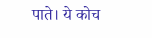पाते। ये कोच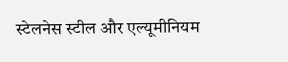स्टेलनेस स्टील और एल्यूमीनियम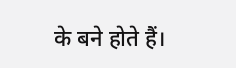के बने होते हैं।